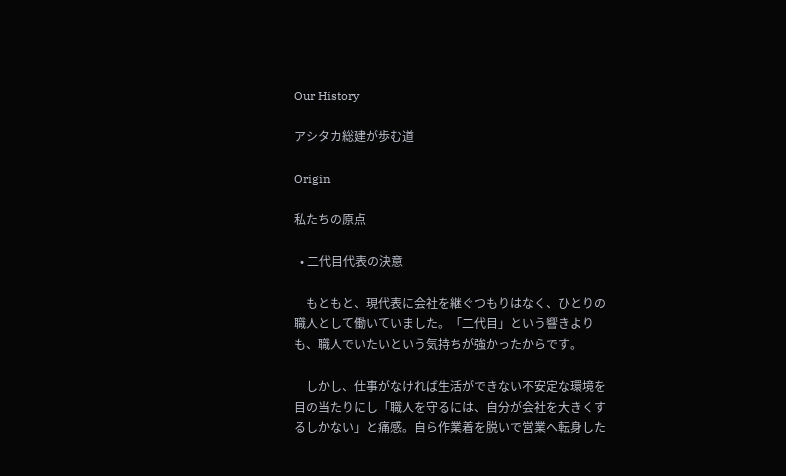Our History

アシタカ総建が歩む道

Origin

私たちの原点

  • 二代目代表の決意

    もともと、現代表に会社を継ぐつもりはなく、ひとりの職人として働いていました。「二代目」という響きよりも、職人でいたいという気持ちが強かったからです。

    しかし、仕事がなければ生活ができない不安定な環境を目の当たりにし「職人を守るには、自分が会社を大きくするしかない」と痛感。自ら作業着を脱いで営業へ転身した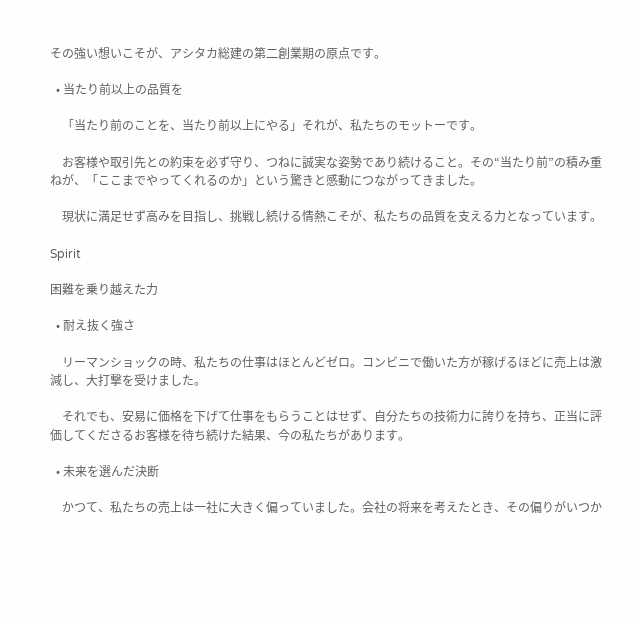その強い想いこそが、アシタカ総建の第二創業期の原点です。

  • 当たり前以上の品質を

    「当たり前のことを、当たり前以上にやる」それが、私たちのモットーです。

    お客様や取引先との約束を必ず守り、つねに誠実な姿勢であり続けること。その“当たり前”の積み重ねが、「ここまでやってくれるのか」という驚きと感動につながってきました。

    現状に満足せず高みを目指し、挑戦し続ける情熱こそが、私たちの品質を支える力となっています。

Spirit

困難を乗り越えた力

  • 耐え抜く強さ

    リーマンショックの時、私たちの仕事はほとんどゼロ。コンビニで働いた方が稼げるほどに売上は激減し、大打撃を受けました。

    それでも、安易に価格を下げて仕事をもらうことはせず、自分たちの技術力に誇りを持ち、正当に評価してくださるお客様を待ち続けた結果、今の私たちがあります。

  • 未来を選んだ決断

    かつて、私たちの売上は一社に大きく偏っていました。会社の将来を考えたとき、その偏りがいつか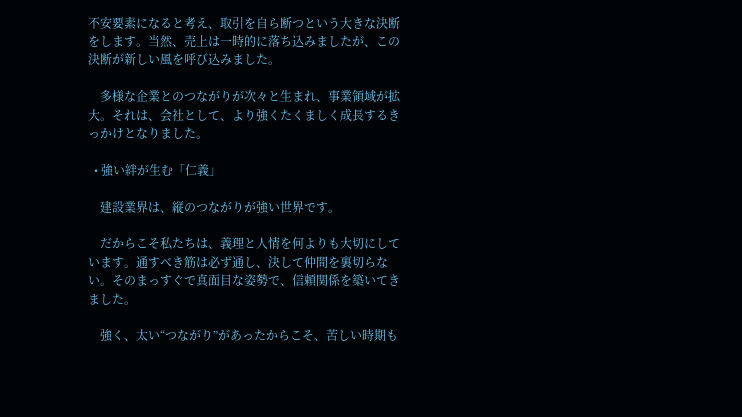不安要素になると考え、取引を自ら断つという大きな決断をします。当然、売上は一時的に落ち込みましたが、この決断が新しい風を呼び込みました。

    多様な企業とのつながりが次々と生まれ、事業領域が拡大。それは、会社として、より強くたくましく成長するきっかけとなりました。

  • 強い絆が生む「仁義」

    建設業界は、縦のつながりが強い世界です。

    だからこそ私たちは、義理と人情を何よりも大切にしています。通すべき筋は必ず通し、決して仲間を裏切らない。そのまっすぐで真面目な姿勢で、信頼関係を築いてきました。

    強く、太い“つながり”があったからこそ、苦しい時期も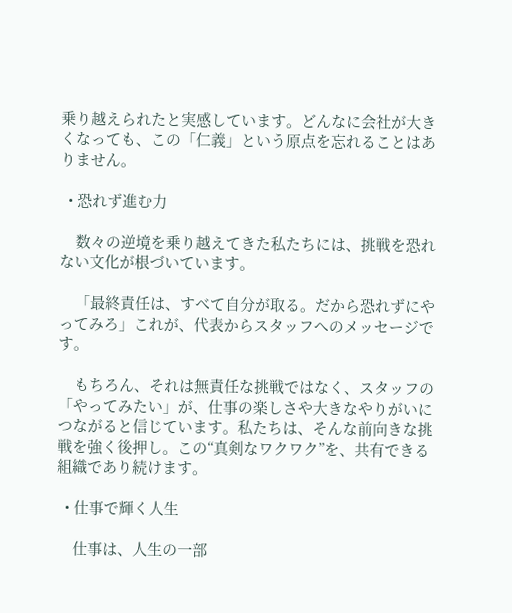乗り越えられたと実感しています。どんなに会社が大きくなっても、この「仁義」という原点を忘れることはありません。

  • 恐れず進む力

    数々の逆境を乗り越えてきた私たちには、挑戦を恐れない文化が根づいています。

    「最終責任は、すべて自分が取る。だから恐れずにやってみろ」これが、代表からスタッフへのメッセージです。

    もちろん、それは無責任な挑戦ではなく、スタッフの「やってみたい」が、仕事の楽しさや大きなやりがいにつながると信じています。私たちは、そんな前向きな挑戦を強く後押し。この“真剣なワクワク”を、共有できる組織であり続けます。

  • 仕事で輝く人生

    仕事は、人生の一部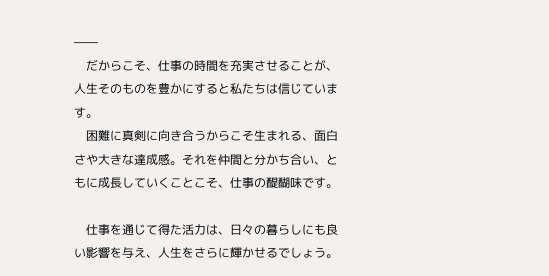――
    だからこそ、仕事の時間を充実させることが、人生そのものを豊かにすると私たちは信じています。
    困難に真剣に向き合うからこそ生まれる、面白さや大きな達成感。それを仲間と分かち合い、ともに成長していくことこそ、仕事の醍醐味です。

    仕事を通じて得た活力は、日々の暮らしにも良い影響を与え、人生をさらに輝かせるでしょう。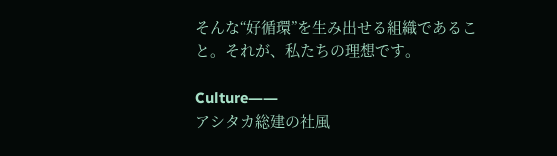そんな“好循環”を生み出せる組織であること。それが、私たちの理想です。

Culture――
アシタカ総建の社風